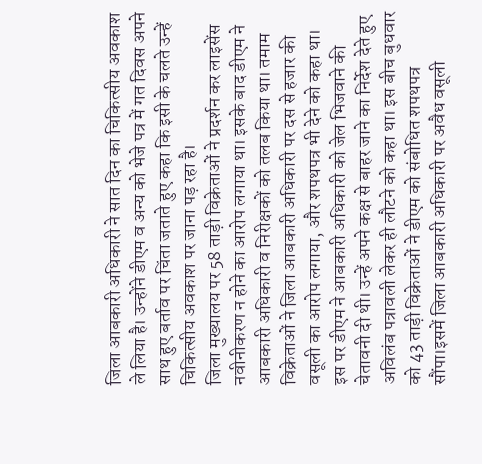जिला आबकारी अधिकारी ने सात दिन का चिकित्सीय अवकाश ले लिया है। उन्होंने डीएम व अन्य को भेजे पत्र में गत दिवस अपने साथ हुए बर्ताव पर चिंता जताते हुए कहा कि इसी के चलते उन्हें चिकित्सीय अवकाश पर जाना पड़ रहा है।
जिला मुख्यालय पर 58 ताड़ी विक्रेताओं ने प्रदर्शन कर लाइसेंस नवीनीकरण न होने का आरोप लगाया था। इसके बाद डीएम ने आबकारी अधिकारी व निरीक्षकों को तलब किया था। तमाम विक्रेताओं ने जिला आबकारी अधिकारी पर दस से हजार की वसूली का आरोप लगाया, और शपथपत्र भी देने को कहा था।
इस पर डीएम ने आबकारी अधिकारी को जेल भिजवाने की चेतावनी दी थी। उन्हें अपने कक्ष से बाहर जाने का निर्देश देते हुए अविलंब पत्रावली लेकर ही लौटने को कहा था। इस बीच बुधवार को 43 ताड़ी विक्रेताओं ने डीएम को संबोधित शपथपत्र सौंपा।इसमें जिला आबकारी अधिकारी पर अवैध वसूली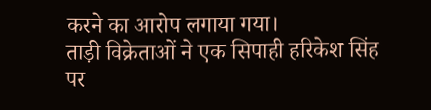करने का आरोप लगाया गया।
ताड़ी विक्रेताओं ने एक सिपाही हरिकेश सिंह पर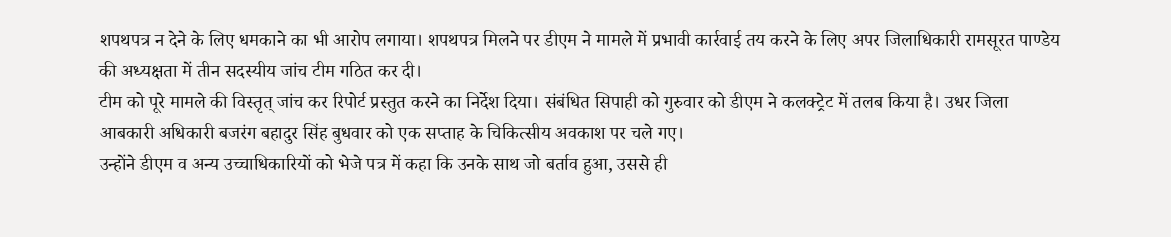शपथपत्र न देने के लिए धमकाने का भी आरोप लगाया। शपथपत्र मिलने पर डीएम ने मामले में प्रभावी कार्रवाई तय करने के लिए अपर जिलाधिकारी रामसूरत पाण्डेय की अध्यक्षता में तीन सदस्यीय जांच टीम गठित कर दी।
टीम को पूरे मामले की विस्तृत् जांच कर रिपोर्ट प्रस्तुत करने का निर्देश दिया। संबंधित सिपाही को गुरुवार को डीएम ने कलक्ट्रेट में तलब किया है। उधर जिला आबकारी अधिकारी बजरंग बहादुर सिंह बुधवार को एक सप्ताह के चिकित्सीय अवकाश पर चले गए।
उन्होंने डीएम व अन्य उच्चाधिकारियों को भेजे पत्र में कहा कि उनके साथ जो बर्ताव हुआ, उससे ही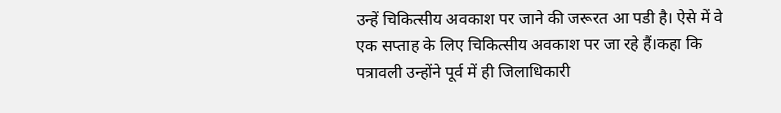उन्हें चिकित्सीय अवकाश पर जाने की जरूरत आ पडी है। ऐसे में वे एक सप्ताह के लिए चिकित्सीय अवकाश पर जा रहे हैं।कहा कि पत्रावली उन्होंने पूर्व में ही जिलाधिकारी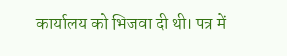कार्यालय को भिजवा दी थी। पत्र में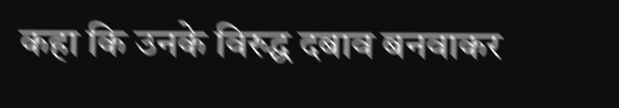कहा कि उनके विरुद्घ दबाव बनवाकर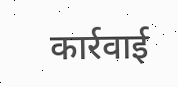कार्रवाई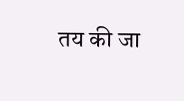तय की जा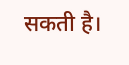सकती है।